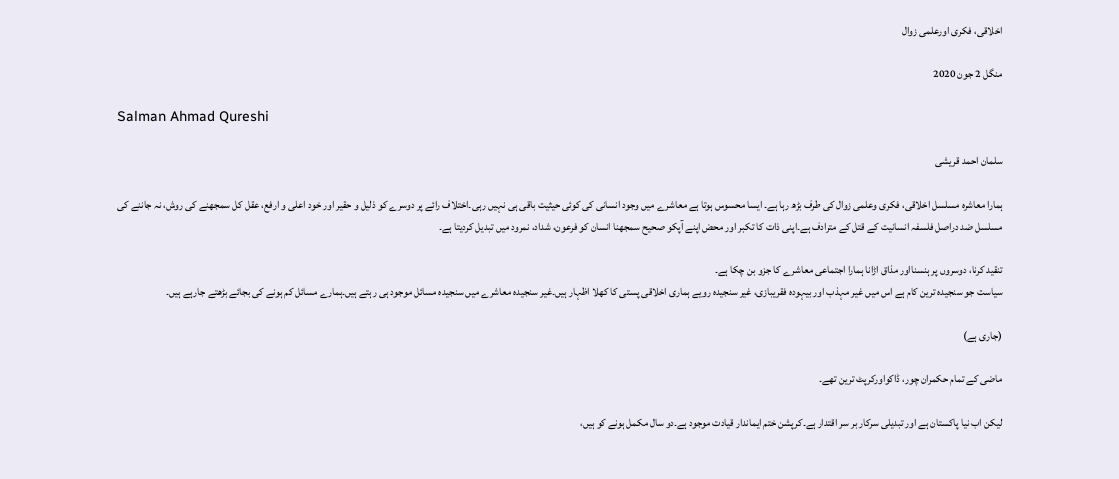اخلاقی، فکری اورعلمی زوال

منگل 2 جون 2020

Salman Ahmad Qureshi

سلمان احمد قریشی

ہمارا معاشرہ مسلسل اخلاقی، فکری وعلمی زوال کی طرف بڑھ رہا ہے۔ ایسا محسوس ہوتا ہے معاشرے میں وجود انسانی کی کوئی حیثیت باقی ہی نہیں رہی۔اختلاف رائے پر دوسرے کو ذلیل و حقیر اور خود اعلی و ارفع، عقل کل سمجھنے کی روش، نہ جاننے کی مسلسل ضد دراصل فلسفہ انسانیت کے قتل کے مترادف ہے۔اپنی ذات کا تکبر اور محض اپنے آپکو صحیح سمجھنا انسان کو فرعون، شداد، نمرود میں تبدیل کردیتا ہے۔

تنقید کرنا، دوسروں پر ہنسنااور مذاق اڑانا ہمارا اجتماعی معاشرے کا جزو بن چکا ہے۔
سیاست جو سنجیدہ ترین کام ہے اس میں غیر مہذب اور بیہودہ فقریبازی، غیر سنجیدہ رویے ہماری اخلاقی پستی کا کھلا اظہار ہیں۔غیر سنجیدہ معاشرے میں سنجیدہ مسائل موجود ہی رہتے ہیں۔ہمارے مسائل کم ہونے کی بجائے بڑھتے جارہے ہیں۔

(جاری ہے)

ماضی کے تمام حکمران چور، ڈاکواورکرپٹ ترین تھے۔

لیکن اب نیا پاکستان ہے اور تبدیلی سرکار بر سر اقتدار ہے۔کرپشن ختم ایماندار قیادت موجود ہے۔دو سال مکمل ہونے کو ہیں،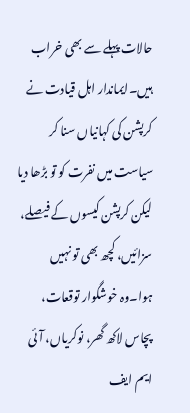حالات پہلے سے بھی خراب ہیں۔ایماندار اہل قیادت نے کرپشن کی کہانیاں سنا کر سیاست میں نفرت کو تو بڑھا دیا لیکن کرپشن کیسوں کے فیصلے، سزائیں، کچھ بھی تو نہیں ہوا۔وہ خوشگوار توقعات، پچاس لاکھ گھر، نوکریاں، آئی ایم ایف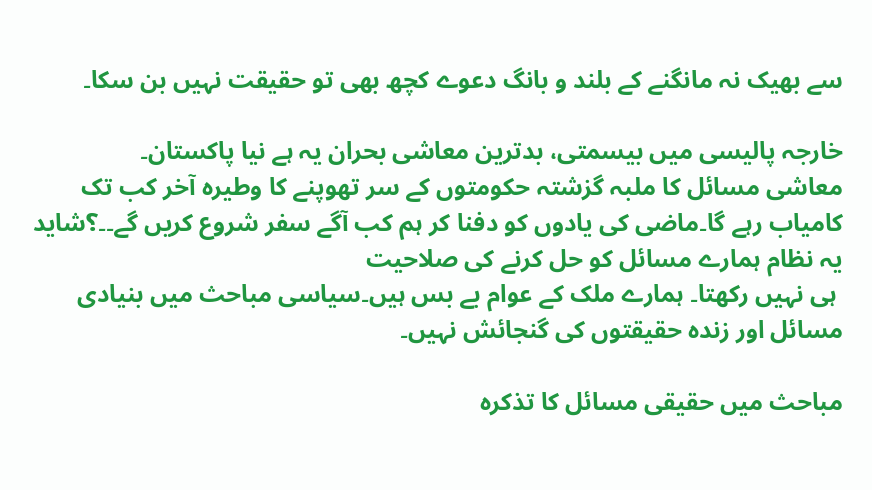سے بھیک نہ مانگنے کے بلند و بانگ دعوے کچھ بھی تو حقیقت نہیں بن سکا۔

خارجہ پالیسی میں بیسمتی، بدترین معاشی بحران یہ ہے نیا پاکستان۔
معاشی مسائل کا ملبہ گزشتہ حکومتوں کے سر تھوپنے کا وطیرہ آخر کب تک کامیاب رہے گا۔ماضی کی یادوں کو دفنا کر ہم کب آگے سفر شروع کریں گے۔۔؟شاید یہ نظام ہمارے مسائل کو حل کرنے کی صلاحیت
 ہی نہیں رکھتا۔ ہمارے ملک کے عوام بے بس ہیں۔سیاسی مباحث میں بنیادی مسائل اور زندہ حقیقتوں کی گنجائش نہیں۔

مباحث میں حقیقی مسائل کا تذکرہ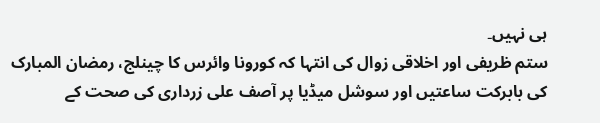ہی نہیں۔
ستم ظریفی اور اخلاقی زوال کی انتہا کہ کورونا وائرس کا چینلج، رمضان المبارک کی بابرکت ساعتیں اور سوشل میڈیا پر آصف علی زرداری کی صحت کے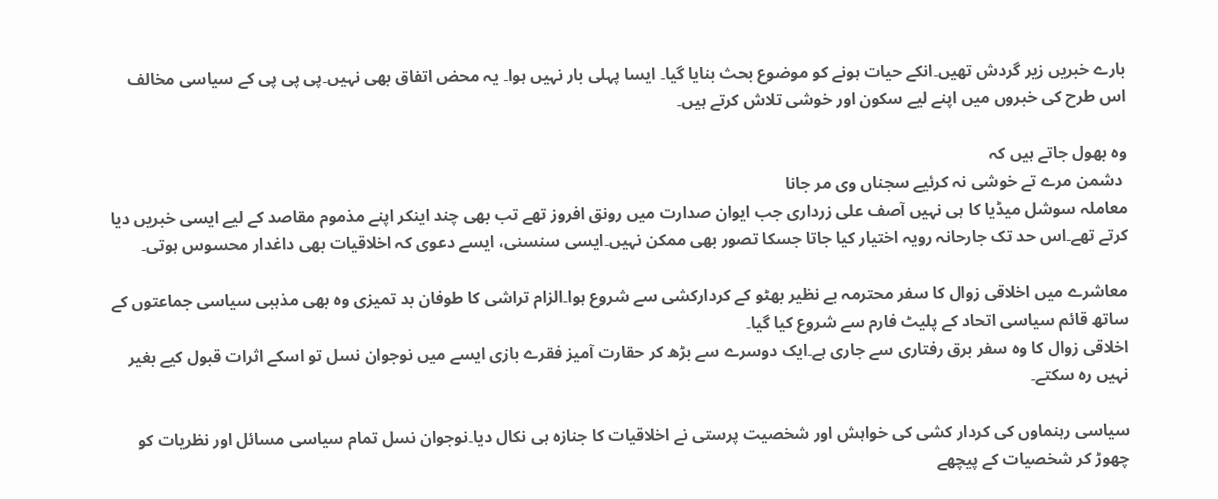بارے خبریں زیر گردش تھیں۔انکے حیات ہونے کو موضوع بحث بنایا گیا۔ ایسا پہلی بار نہیں ہوا۔ یہ محض اتفاق بھی نہیں۔پی پی پی کے سیاسی مخالف اس طرح کی خبروں میں اپنے لیے سکون اور خوشی تلاش کرتے ہیں۔

وہ بھول جاتے ہیں کہ
 دشمن مرے تے خوشی نہ کرئیے سجناں وی مر جانا
معاملہ سوشل میڈیا کا ہی نہیں آصف علی زرداری جب ایوان صدارت میں رونق افروز تھے تب بھی چند اینکر اپنے مذموم مقاصد کے لیے ایسی خبریں دیا کرتے تھے۔اس حد تک جارحانہ رویہ اختیار کیا جاتا جسکا تصور بھی ممکن نہیں۔ایسی سنسنی، ایسے دعوی کہ اخلاقیات بھی داغدار محسوس ہوتی۔

معاشرے میں اخلاقی زوال کا سفر محترمہ بے نظیر بھٹو کے کردارکشی سے شروع ہوا۔الزام تراشی کا طوفان بد تمیزی وہ بھی مذہبی سیاسی جماعتوں کے ساتھ قائم سیاسی اتحاد کے پلیٹ فارم سے شروع کیا گیا۔
اخلاقی زوال کا وہ سفر برق رفتاری سے جاری ہے۔ایک دوسرے سے بڑھ کر حقارت آمیز فقرے بازی ایسے میں نوجوان نسل تو اسکے اثرات قبول کیے بغیر نہیں رہ سکتے۔

سیاسی رہنماوں کی کردار کشی کی خواہش اور شخصیت پرستی نے اخلاقیات کا جنازہ ہی نکال دیا۔نوجوان نسل تمام سیاسی مسائل اور نظریات کو چھوڑ کر شخصیات کے پیچھے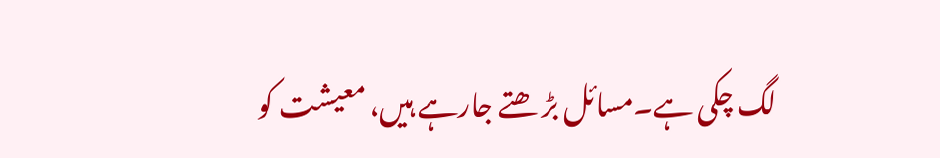لگ چکی ہے۔مسائل بڑ ھتے جارہے ہیں، معیشت کو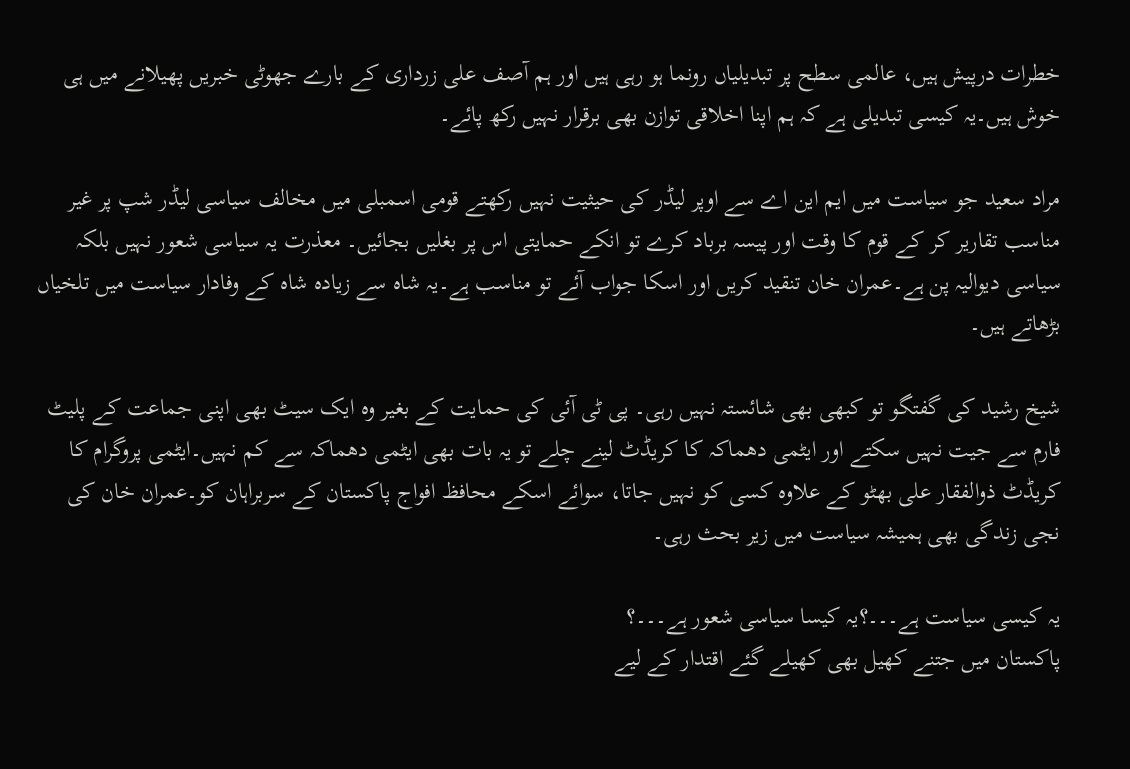خطرات درپیش ہیں، عالمی سطح پر تبدیلیاں رونما ہو رہی ہیں اور ہم آصف علی زرداری کے بارے جھوٹی خبریں پھیلانے میں ہی خوش ہیں۔یہ کیسی تبدیلی ہے کہ ہم اپنا اخلاقی توازن بھی برقرار نہیں رکھ پائے۔

مراد سعید جو سیاست میں ایم این اے سے اوپر لیڈر کی حیثیت نہیں رکھتے قومی اسمبلی میں مخالف سیاسی لیڈر شپ پر غیر مناسب تقاریر کر کے قوم کا وقت اور پیسہ برباد کرے تو انکے حمایتی اس پر بغلیں بجائیں۔ معذرت یہ سیاسی شعور نہیں بلکہ سیاسی دیوالیہ پن ہے۔عمران خان تنقید کریں اور اسکا جواب آئے تو مناسب ہے۔یہ شاہ سے زیادہ شاہ کے وفادار سیاست میں تلخیاں بڑھاتے ہیں۔

شیخ رشید کی گفتگو تو کبھی بھی شائستہ نہیں رہی۔ پی ٹی آئی کی حمایت کے بغیر وہ ایک سیٹ بھی اپنی جماعت کے پلیٹ فارم سے جیت نہیں سکتے اور ایٹمی دھماکہ کا کریڈٹ لینے چلے تو یہ بات بھی ایٹمی دھماکہ سے کم نہیں۔ایٹمی پروگرام کا کریڈٹ ذوالفقار علی بھٹو کے علاوہ کسی کو نہیں جاتا، سوائے اسکے محافظ افواج پاکستان کے سربراہان کو۔عمران خان کی نجی زندگی بھی ہمیشہ سیاست میں زیر بحث رہی۔

یہ کیسی سیاست ہے۔۔۔؟یہ کیسا سیاسی شعور ہے۔۔۔؟
پاکستان میں جتنے کھیل بھی کھیلے گئے اقتدار کے لیے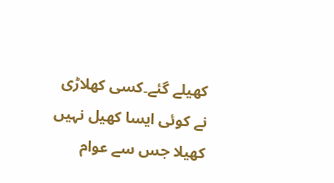کھیلے گئے۔کسی کھلاڑی نے کوئی ایسا کھیل نہیں کھیلا جس سے عوام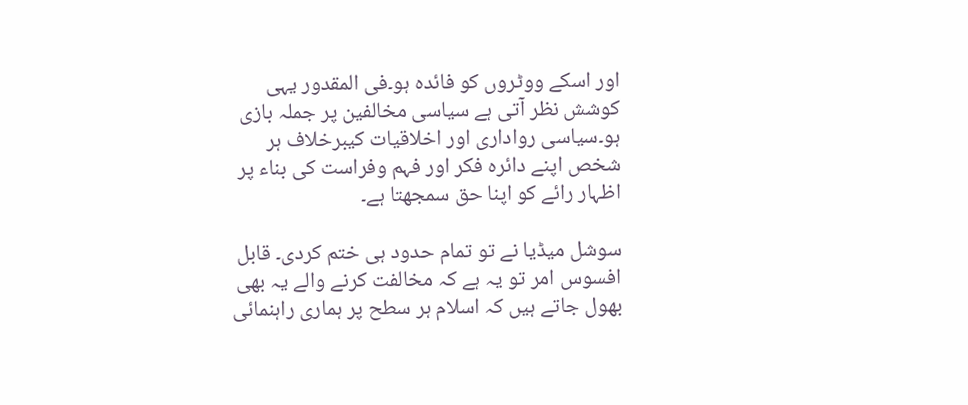اور اسکے ووٹروں کو فائدہ ہو۔فی المقدور یہی کوشش نظر آتی ہے سیاسی مخالفین پر جملہ بازی ہو۔سیاسی رواداری اور اخلاقیات کیبرخلاف ہر شخص اپنے دائرہ فکر اور فہم وفراست کی بناء پر اظہار رائے کو اپنا حق سمجھتا ہے۔

سوشل میڈیا نے تو تمام حدود ہی ختم کردی۔ قابل افسوس امر تو یہ ہے کہ مخالفت کرنے والے یہ بھی بھول جاتے ہیں کہ اسلام ہر سطح پر ہماری راہنمائی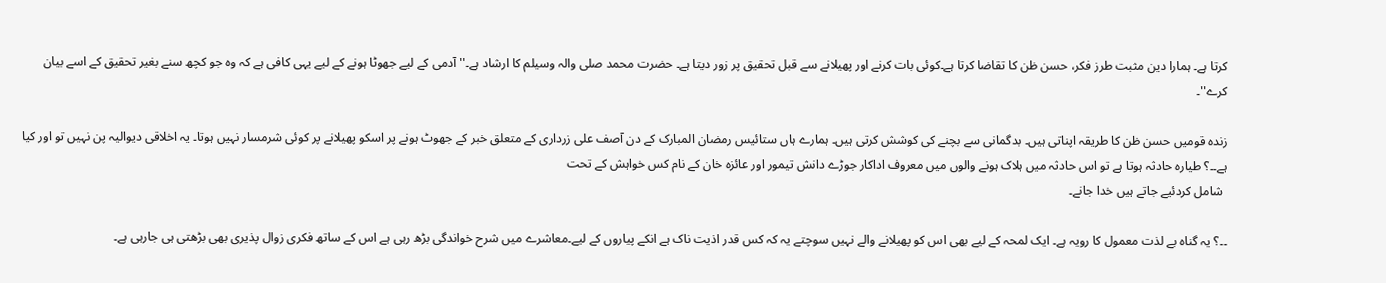کرتا ہے۔ ہمارا دین مثبت طرز فکر، حسن ظن کا تقاضا کرتا ہے۔کوئی بات کرنے اور پھیلانے سے قبل تحقیق پر زور دیتا ہے۔ حضرت محمد صلی والہ وسیلم کا ارشاد ہے۔'' آدمی کے لیے جھوٹا ہونے کے لیے یہی کافی ہے کہ وہ جو کچھ سنے بغیر تحقیق کے اسے بیان کرے''۔

زندہ قومیں حسن ظن کا طریقہ اپناتی ہیں۔ بدگمانی سے بچنے کی کوشش کرتی ہیں۔ ہمارے ہاں ستائیس رمضان المبارک کے دن آصف علی زرداری کے متعلق خبر کے جھوٹ ہونے پر اسکو پھیلانے پر کوئی شرمسار نہیں ہوتا۔ یہ اخلاقی دیوالیہ پن نہیں تو اور کیا ہے۔۔؟ طیارہ حادثہ ہوتا ہے تو اس حادثہ میں ہلاک ہونے والوں میں معروف اداکار جوڑے دانش تیمور اور عائزہ خان کے نام کس خواہش کے تحت
 شامل کردئیے جاتے ہیں خدا جانے۔

۔۔؟ یہ گناہ بے لذت معمول کا رویہ ہے۔ ایک لمحہ کے لیے بھی اس کو پھیلانے والے نہیں سوچتے یہ کہ کس قدر اذیت ناک ہے انکے پیاروں کے لیے۔معاشرے میں شرح خواندگی بڑھ رہی ہے اس کے ساتھ فکری زوال پذیری بھی بڑھتی ہی جارہی ہے۔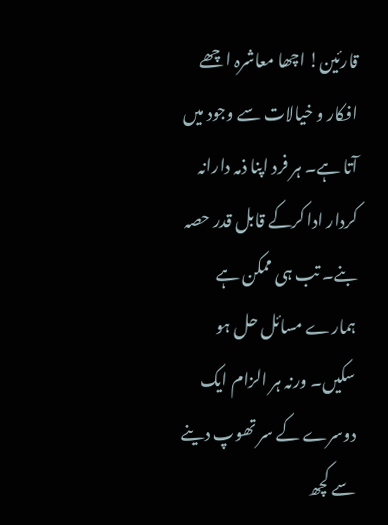قارئین! اچھا معاشرہ اچھے افکار و خیالات سے وجود میں آتا ہے۔ ہر فرد اپنا ذمہ دارانہ کردار ادا کرکے قابل قدر حصہ بنے۔ تب ہی ممکن ہے ہمارے مسائل حل ہو سکیں۔ ورنہ ہر الزام ایک دوسرے کے سر تھوپ دینے سے کچھ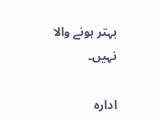بہتر ہونے والا نہیں۔

ادارہ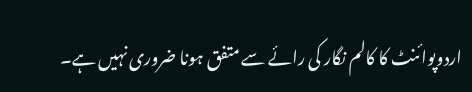اردوپوائنٹ کا کالم نگار کی رائے سے متفق ہونا ضروری نہیں ہے۔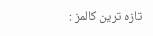تازہ ترین کالمز :